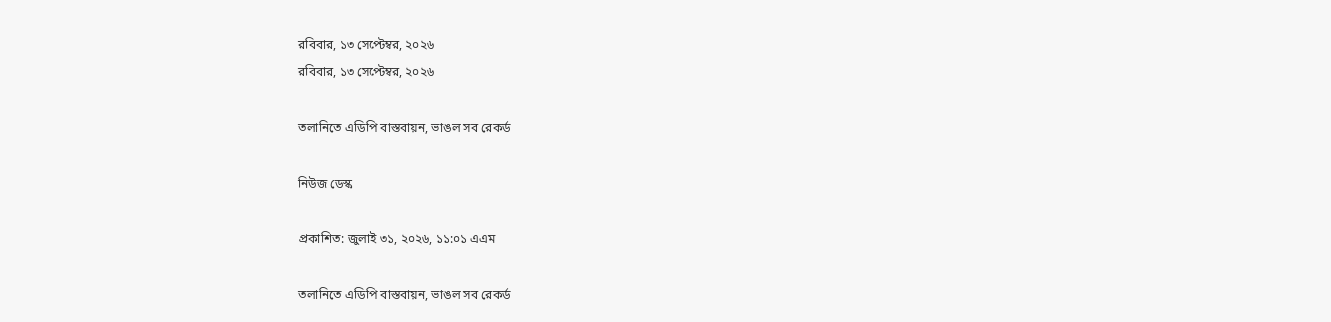রবিবার, ১৩ সেপ্টেম্বর, ২০২৬
রবিবার, ১৩ সেপ্টেম্বর, ২০২৬

তলানিতে এডিপি বাস্তবায়ন, ভাঙল সব রেকর্ড

নিউজ ডেস্ক

প্রকাশিত: জুলাই ৩১, ২০২৬, ১১:০১ এএম

তলানিতে এডিপি বাস্তবায়ন, ভাঙল সব রেকর্ড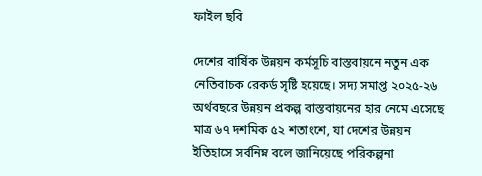ফাইল ছবি

দেশের বার্ষিক উন্নয়ন কর্মসূচি বাস্তবায়নে নতুন এক নেতিবাচক রেকর্ড সৃষ্টি হয়েছে। সদ্য সমাপ্ত ২০২৫-২৬ অর্থবছরে উন্নয়ন প্রকল্প বাস্তবায়নের হার নেমে এসেছে মাত্র ৬৭ দশমিক ৫২ শতাংশে, যা দেশের উন্নয়ন ইতিহাসে সর্বনিম্ন বলে জানিয়েছে পরিকল্পনা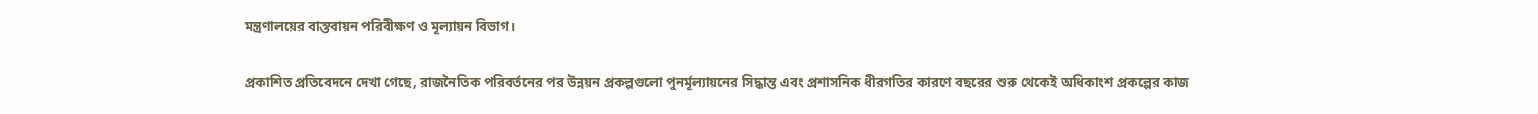মন্ত্রণালয়ের বাস্তবায়ন পরিবীক্ষণ ও মূল্যায়ন বিভাগ।

প্রকাশিত প্রতিবেদনে দেখা গেছে, রাজনৈতিক পরিবর্তনের পর উন্নয়ন প্রকল্পগুলো পুনর্মূল্যায়নের সিদ্ধান্ত এবং প্রশাসনিক ধীরগতির কারণে বছরের শুরু থেকেই অধিকাংশ প্রকল্পের কাজ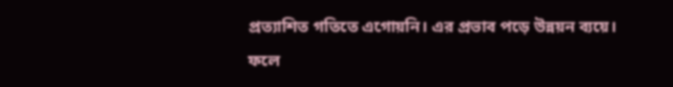প্রত্যাশিত গতিতে এগোয়নি। এর প্রভাব পড়ে উন্নয়ন ব্যয়ে। ফলে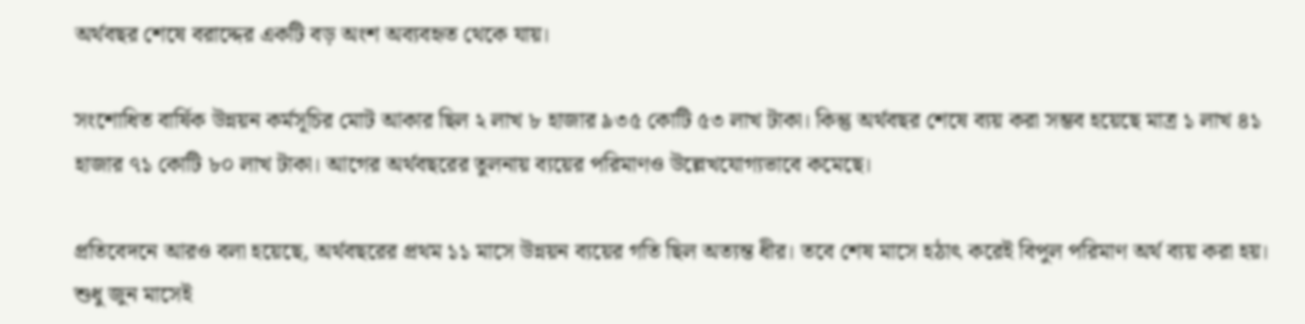অর্থবছর শেষে বরাদ্দের একটি বড় অংশ অব্যবহৃত থেকে যায়।

সংশোধিত বার্ষিক উন্নয়ন কর্মসূচির মোট আকার ছিল ২ লাখ ৮ হাজার ৯৩৫ কোটি ৫৩ লাখ টাকা। কিন্তু অর্থবছর শেষে ব্যয় করা সম্ভব হয়েছে মাত্র ১ লাখ ৪১ হাজার ৭১ কোটি ৮০ লাখ টাকা। আগের অর্থবছরের তুলনায় ব্যয়ের পরিমাণও উল্লেখযোগ্যভাবে কমেছে।

প্রতিবেদনে আরও বলা হয়েছে, অর্থবছরের প্রথম ১১ মাসে উন্নয়ন ব্যয়ের গতি ছিল অত্যন্ত ধীর। তবে শেষ মাসে হঠাৎ করেই বিপুল পরিমাণ অর্থ ব্যয় করা হয়। শুধু জুন মাসেই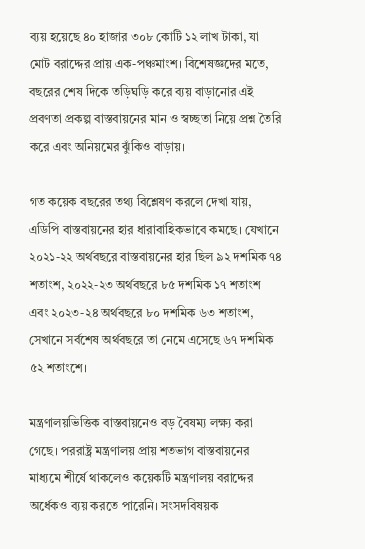ব্যয় হয়েছে ৪০ হাজার ৩০৮ কোটি ১২ লাখ টাকা, যা মোট বরাদ্দের প্রায় এক-পঞ্চমাংশ। বিশেষজ্ঞদের মতে, বছরের শেষ দিকে তড়িঘড়ি করে ব্যয় বাড়ানোর এই প্রবণতা প্রকল্প বাস্তবায়নের মান ও স্বচ্ছতা নিয়ে প্রশ্ন তৈরি করে এবং অনিয়মের ঝুঁকিও বাড়ায়।

গত কয়েক বছরের তথ্য বিশ্লেষণ করলে দেখা যায়, এডিপি বাস্তবায়নের হার ধারাবাহিকভাবে কমছে। যেখানে ২০২১-২২ অর্থবছরে বাস্তবায়নের হার ছিল ৯২ দশমিক ৭৪ শতাংশ, ২০২২-২৩ অর্থবছরে ৮৫ দশমিক ১৭ শতাংশ এবং ২০২৩-২৪ অর্থবছরে ৮০ দশমিক ৬৩ শতাংশ, সেখানে সর্বশেষ অর্থবছরে তা নেমে এসেছে ৬৭ দশমিক ৫২ শতাংশে।

মন্ত্রণালয়ভিত্তিক বাস্তবায়নেও বড় বৈষম্য লক্ষ্য করা গেছে। পররাষ্ট্র মন্ত্রণালয় প্রায় শতভাগ বাস্তবায়নের মাধ্যমে শীর্ষে থাকলেও কয়েকটি মন্ত্রণালয় বরাদ্দের অর্ধেকও ব্যয় করতে পারেনি। সংসদবিষয়ক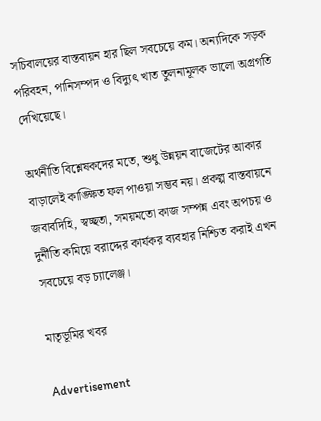সচিবালয়ের বাস্তবায়ন হার ছিল সবচেয়ে কম। অন্যদিকে সড়ক পরিবহন, পানিসম্পদ ও বিদ্যুৎ খাত তুলনামূলক ভালো অগ্রগতি দেখিয়েছে।

অর্থনীতি বিশ্লেষকদের মতে, শুধু উন্নয়ন বাজেটের আকার বাড়ালেই কাঙ্ক্ষিত ফল পাওয়া সম্ভব নয়। প্রকল্প বাস্তবায়নে জবাবদিহি, স্বচ্ছতা, সময়মতো কাজ সম্পন্ন এবং অপচয় ও দুর্নীতি কমিয়ে বরাদ্দের কার্যকর ব্যবহার নিশ্চিত করাই এখন সবচেয়ে বড় চ্যালেঞ্জ।

মাতৃভূমির খবর

Advertisement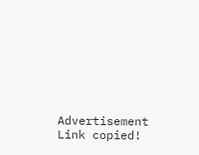Advertisement
Link copied!